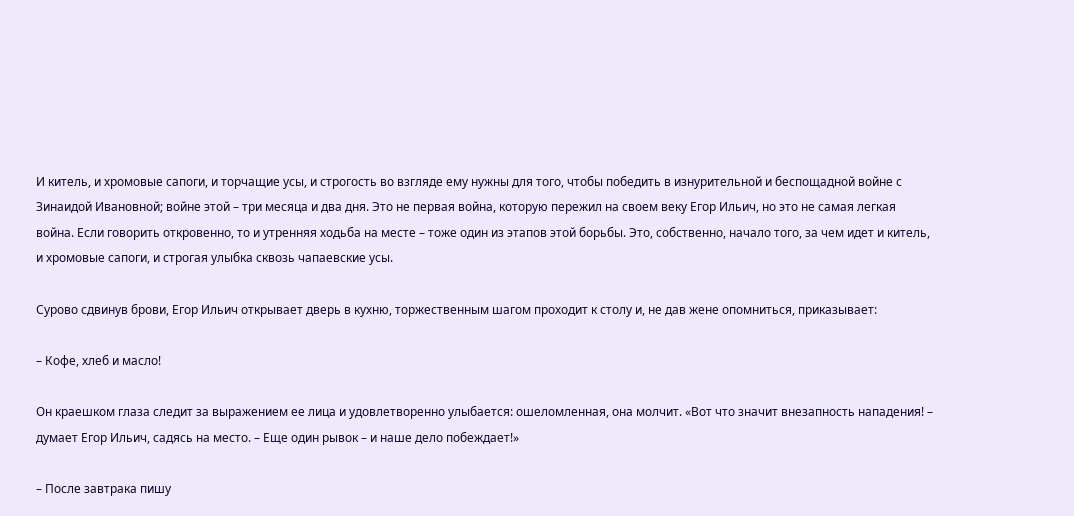И китель, и хромовые сапоги, и торчащие усы, и строгость во взгляде ему нужны для того, чтобы победить в изнурительной и беспощадной войне с Зинаидой Ивановной; войне этой – три месяца и два дня. Это не первая война, которую пережил на своем веку Егор Ильич, но это не самая легкая война. Если говорить откровенно, то и утренняя ходьба на месте – тоже один из этапов этой борьбы. Это, собственно, начало того, за чем идет и китель, и хромовые сапоги, и строгая улыбка сквозь чапаевские усы.

Сурово сдвинув брови, Егор Ильич открывает дверь в кухню, торжественным шагом проходит к столу и, не дав жене опомниться, приказывает:

– Кофе, хлеб и масло!

Он краешком глаза следит за выражением ее лица и удовлетворенно улыбается: ошеломленная, она молчит. «Вот что значит внезапность нападения! – думает Егор Ильич, садясь на место. – Еще один рывок – и наше дело побеждает!»

– После завтрака пишу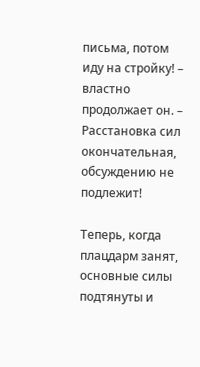письма, потом иду на стройку! – властно продолжает он. – Расстановка сил окончательная, обсуждению не подлежит!

Теперь, когда плацдарм занят, основные силы подтянуты и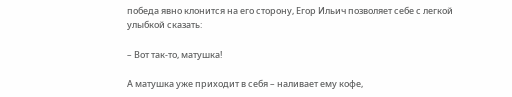победа явно клонится на его сторону, Егор Ильич позволяет себе с легкой улыбкой сказать:

– Вот так-то, матушка!

А матушка уже приходит в себя – наливает ему кофе,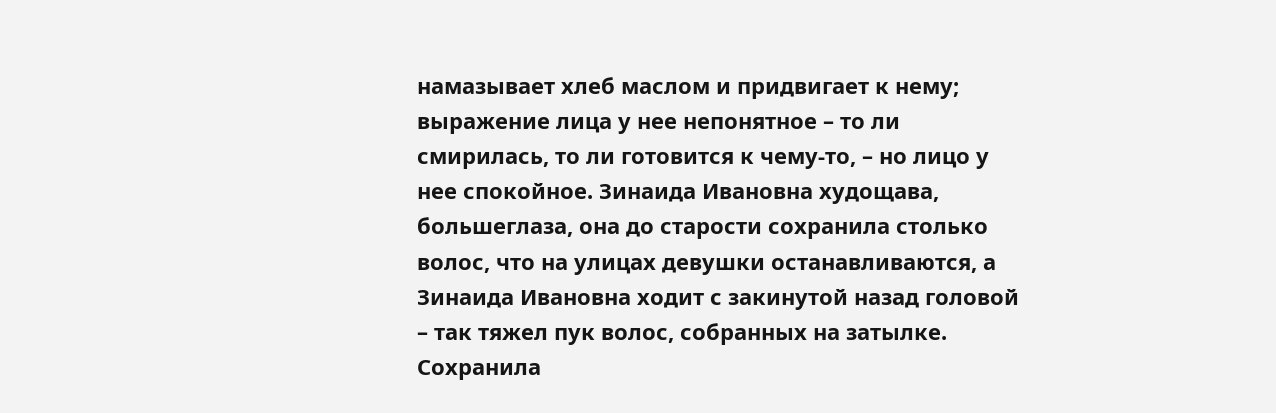намазывает хлеб маслом и придвигает к нему; выражение лица у нее непонятное – то ли смирилась, то ли готовится к чему-то, – но лицо у нее спокойное. Зинаида Ивановна худощава, большеглаза, она до старости сохранила столько волос, что на улицах девушки останавливаются, а Зинаида Ивановна ходит с закинутой назад головой – так тяжел пук волос, собранных на затылке. Сохранила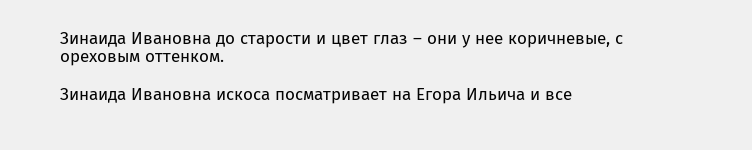Зинаида Ивановна до старости и цвет глаз – они у нее коричневые, с ореховым оттенком.

Зинаида Ивановна искоса посматривает на Егора Ильича и все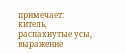примечает: китель, распахнутые усы, выражение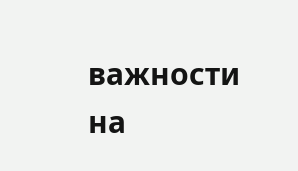важности на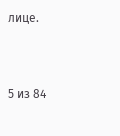лице.



5 из 84